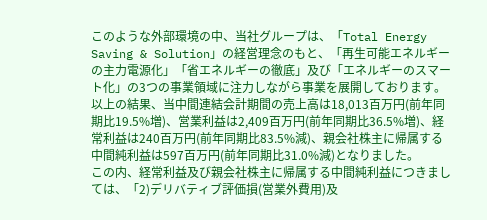このような外部環境の中、当社グループは、「Total Energy Saving & Solution」の経営理念のもと、「再生可能エネルギーの主力電源化」「省エネルギーの徹底」及び「エネルギーのスマート化」の3つの事業領域に注力しながら事業を展開しております。
以上の結果、当中間連結会計期間の売上高は18,013百万円(前年同期比19.5%増)、営業利益は2,409百万円(前年同期比36.5%増)、経常利益は240百万円(前年同期比83.5%減)、親会社株主に帰属する中間純利益は597百万円(前年同期比31.0%減)となりました。
この内、経常利益及び親会社株主に帰属する中間純利益につきましては、「2)デリバティブ評価損(営業外費用)及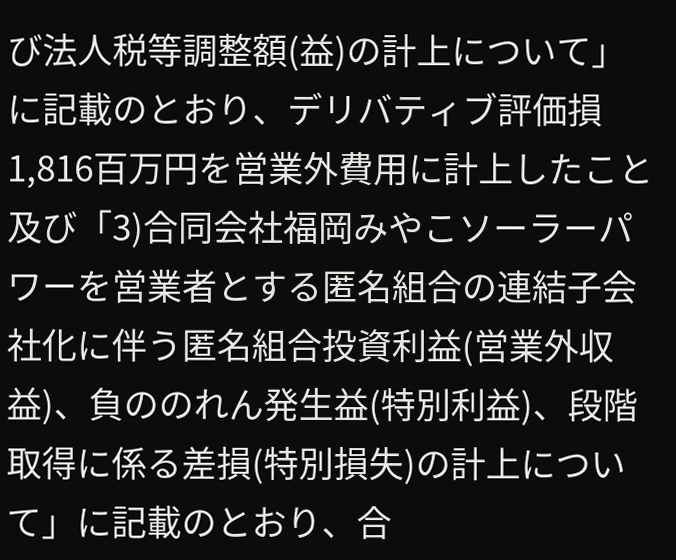び法人税等調整額(益)の計上について」に記載のとおり、デリバティブ評価損1,816百万円を営業外費用に計上したこと及び「3)合同会社福岡みやこソーラーパワーを営業者とする匿名組合の連結子会社化に伴う匿名組合投資利益(営業外収益)、負ののれん発生益(特別利益)、段階取得に係る差損(特別損失)の計上について」に記載のとおり、合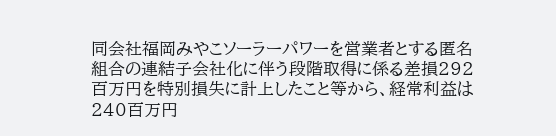同会社福岡みやこソーラーパワーを営業者とする匿名組合の連結子会社化に伴う段階取得に係る差損292百万円を特別損失に計上したこと等から、経常利益は240百万円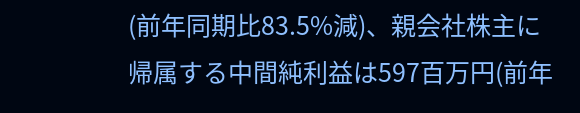(前年同期比83.5%減)、親会社株主に帰属する中間純利益は597百万円(前年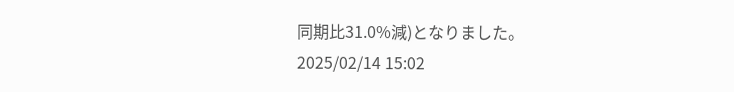同期比31.0%減)となりました。
2025/02/14 15:02